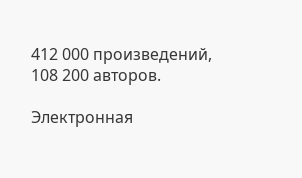412 000 произведений, 108 200 авторов.

Электронная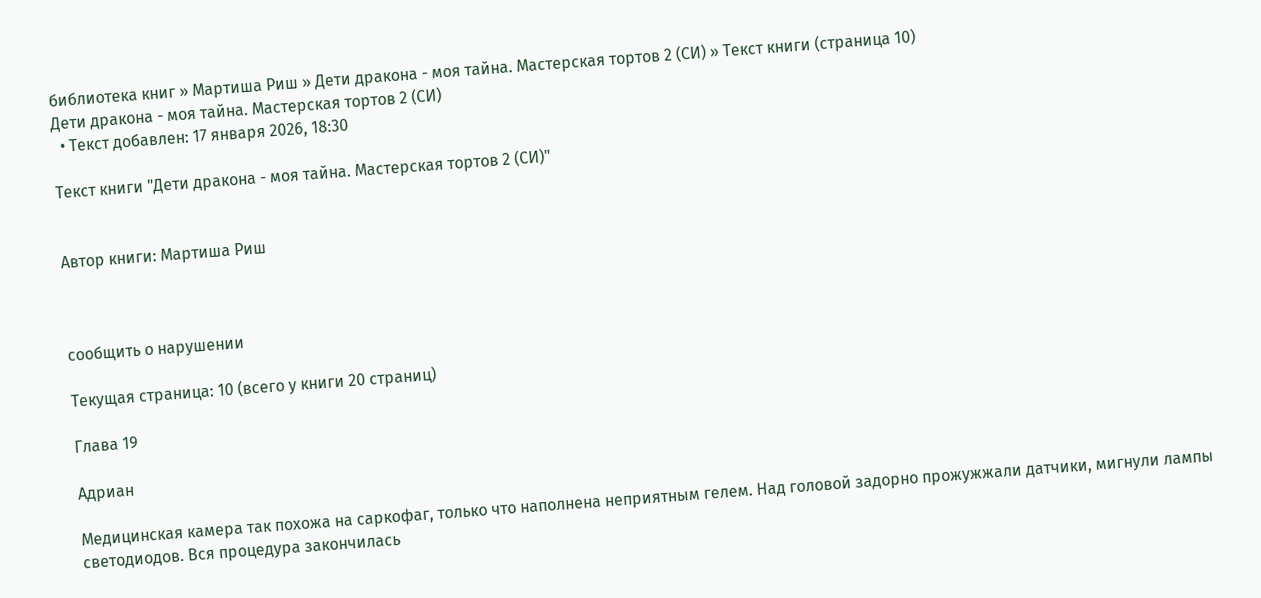библиотека книг » Мартиша Риш » Дети дракона - моя тайна. Мастерская тортов 2 (СИ) » Текст книги (страница 10)
Дети дракона - моя тайна. Мастерская тортов 2 (СИ)
  • Текст добавлен: 17 января 2026, 18:30

Текст книги "Дети дракона - моя тайна. Мастерская тортов 2 (СИ)"


Автор книги: Мартиша Риш



сообщить о нарушении

Текущая страница: 10 (всего у книги 20 страниц)

Глава 19

Адриан

Медицинская камера так похожа на саркофаг, только что наполнена неприятным гелем. Над головой задорно прожужжали датчики, мигнули лампы светодиодов. Вся процедура закончилась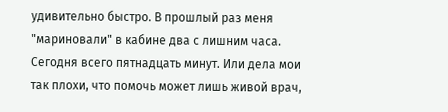удивительно быстро. В прошлый раз меня "мариновали" в кабине два с лишним часа. Сегодня всего пятнадцать минут. Или дела мои так плохи, что помочь может лишь живой врач,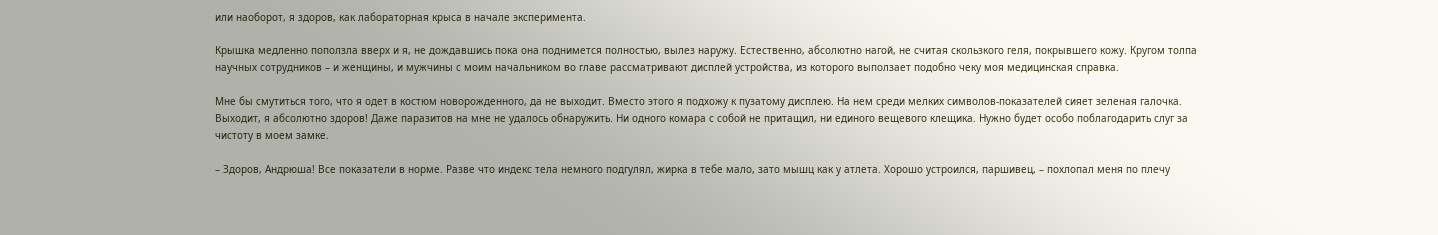или наоборот, я здоров, как лабораторная крыса в начале эксперимента.

Крышка медленно поползла вверх и я, не дождавшись пока она поднимется полностью, вылез наружу. Естественно, абсолютно нагой, не считая скользкого геля, покрывшего кожу. Кругом толпа научных сотрудников – и женщины, и мужчины с моим начальником во главе рассматривают дисплей устройства, из которого выползает подобно чеку моя медицинская справка.

Мне бы смутиться того, что я одет в костюм новорожденного, да не выходит. Вместо этого я подхожу к пузатому дисплею. На нем среди мелких символов-показателей сияет зеленая галочка. Выходит, я абсолютно здоров! Даже паразитов на мне не удалось обнаружить. Ни одного комара с собой не притащил, ни единого вещевого клещика. Нужно будет особо поблагодарить слуг за чистоту в моем замке.

– Здоров, Андрюша! Все показатели в норме. Разве что индекс тела немного подгулял, жирка в тебе мало, зато мышц как у атлета. Хорошо устроился, паршивец, – похлопал меня по плечу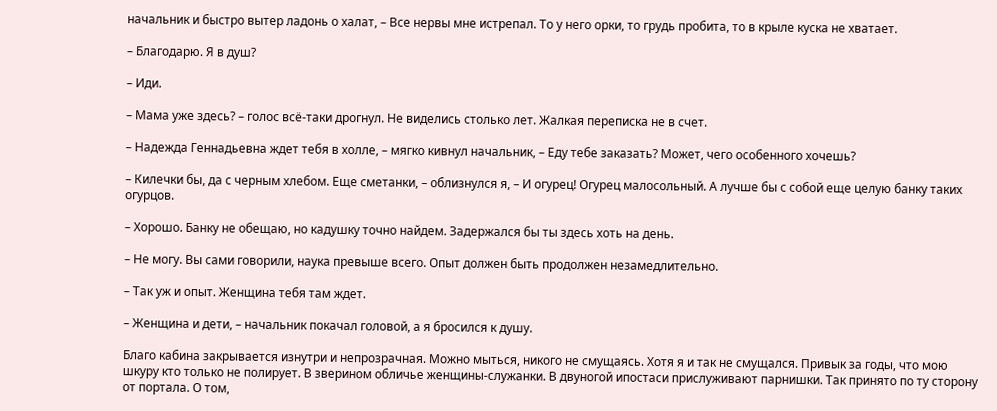начальник и быстро вытер ладонь о халат, – Все нервы мне истрепал. То у него орки, то грудь пробита, то в крыле куска не хватает.

– Благодарю. Я в душ?

– Иди.

– Мама уже здесь? – голос всё-таки дрогнул. Не виделись столько лет. Жалкая переписка не в счет.

– Надежда Геннадьевна ждет тебя в холле, – мягко кивнул начальник, – Еду тебе заказать? Может, чего особенного хочешь?

– Килечки бы, да с черным хлебом. Еще сметанки, – облизнулся я, – И огурец! Огурец малосольный. А лучше бы с собой еще целую банку таких огурцов.

– Хорошо. Банку не обещаю, но кадушку точно найдем. Задержался бы ты здесь хоть на день.

– Не могу. Вы сами говорили, наука превыше всего. Опыт должен быть продолжен незамедлительно.

– Так уж и опыт. Женщина тебя там ждет.

– Женщина и дети, – начальник покачал головой, а я бросился к душу.

Благо кабина закрывается изнутри и непрозрачная. Можно мыться, никого не смущаясь. Хотя я и так не смущался. Привык за годы, что мою шкуру кто только не полирует. В зверином обличье женщины-служанки. В двуногой ипостаси прислуживают парнишки. Так принято по ту сторону от портала. О том,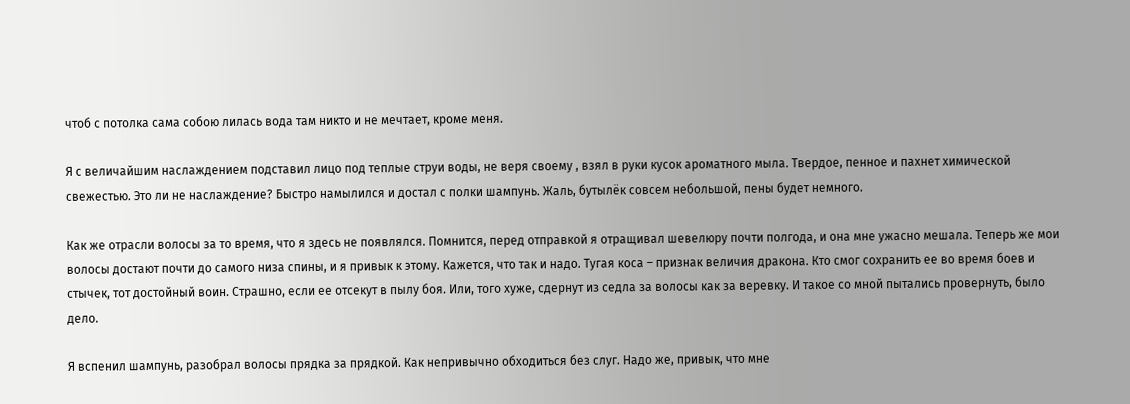чтоб с потолка сама собою лилась вода там никто и не мечтает, кроме меня.

Я с величайшим наслаждением подставил лицо под теплые струи воды, не веря своему , взял в руки кусок ароматного мыла. Твердое, пенное и пахнет химической свежестью. Это ли не наслаждение? Быстро намылился и достал с полки шампунь. Жаль, бутылёк совсем небольшой, пены будет немного.

Как же отрасли волосы за то время, что я здесь не появлялся. Помнится, перед отправкой я отращивал шевелюру почти полгода, и она мне ужасно мешала. Теперь же мои волосы достают почти до самого низа спины, и я привык к этому. Кажется, что так и надо. Тугая коса – признак величия дракона. Кто смог сохранить ее во время боев и стычек, тот достойный воин. Страшно, если ее отсекут в пылу боя. Или, того хуже, сдернут из седла за волосы как за веревку. И такое со мной пытались провернуть, было дело.

Я вспенил шампунь, разобрал волосы прядка за прядкой. Как непривычно обходиться без слуг. Надо же, привык, что мне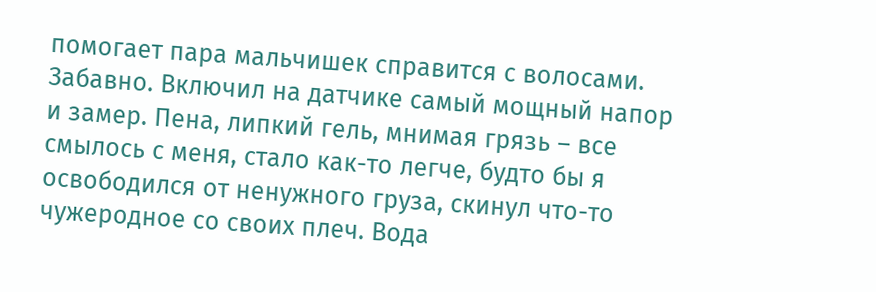помогает пара мальчишек справится с волосами. Забавно. Включил на датчике самый мощный напор и замер. Пена, липкий гель, мнимая грязь – все смылось с меня, стало как-то легче, будто бы я освободился от ненужного груза, скинул что-то чужеродное со своих плеч. Вода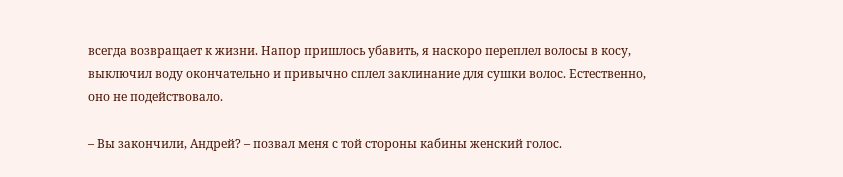всегда возвращает к жизни. Напор пришлось убавить, я наскоро переплел волосы в косу, выключил воду окончательно и привычно сплел заклинание для сушки волос. Естественно, оно не подействовало.

– Вы закончили, Андрей? – позвал меня с той стороны кабины женский голос.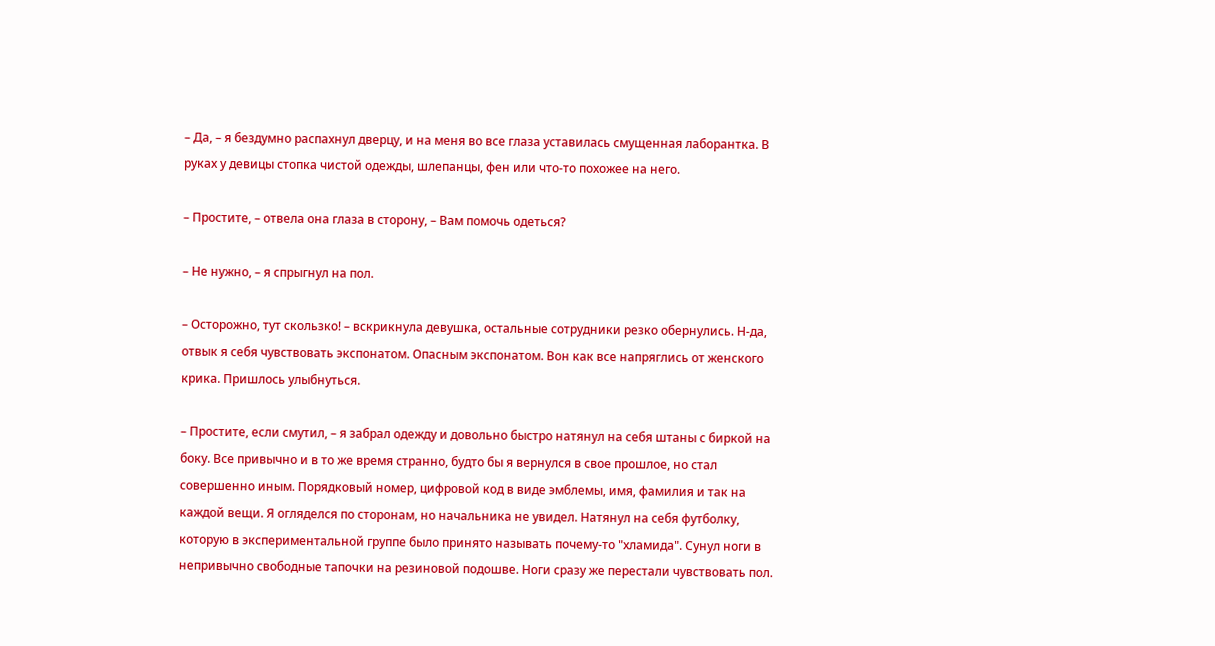– Да, – я бездумно распахнул дверцу, и на меня во все глаза уставилась смущенная лаборантка. В руках у девицы стопка чистой одежды, шлепанцы, фен или что-то похожее на него.

– Простите, – отвела она глаза в сторону, – Вам помочь одеться?

– Не нужно, – я спрыгнул на пол.

– Осторожно, тут скользко! – вскрикнула девушка, остальные сотрудники резко обернулись. Н-да, отвык я себя чувствовать экспонатом. Опасным экспонатом. Вон как все напряглись от женского крика. Пришлось улыбнуться.

– Простите, если смутил, – я забрал одежду и довольно быстро натянул на себя штаны с биркой на боку. Все привычно и в то же время странно, будто бы я вернулся в свое прошлое, но стал совершенно иным. Порядковый номер, цифровой код в виде эмблемы, имя, фамилия и так на каждой вещи. Я огляделся по сторонам, но начальника не увидел. Натянул на себя футболку, которую в экспериментальной группе было принято называть почему-то "хламида". Сунул ноги в непривычно свободные тапочки на резиновой подошве. Ноги сразу же перестали чувствовать пол.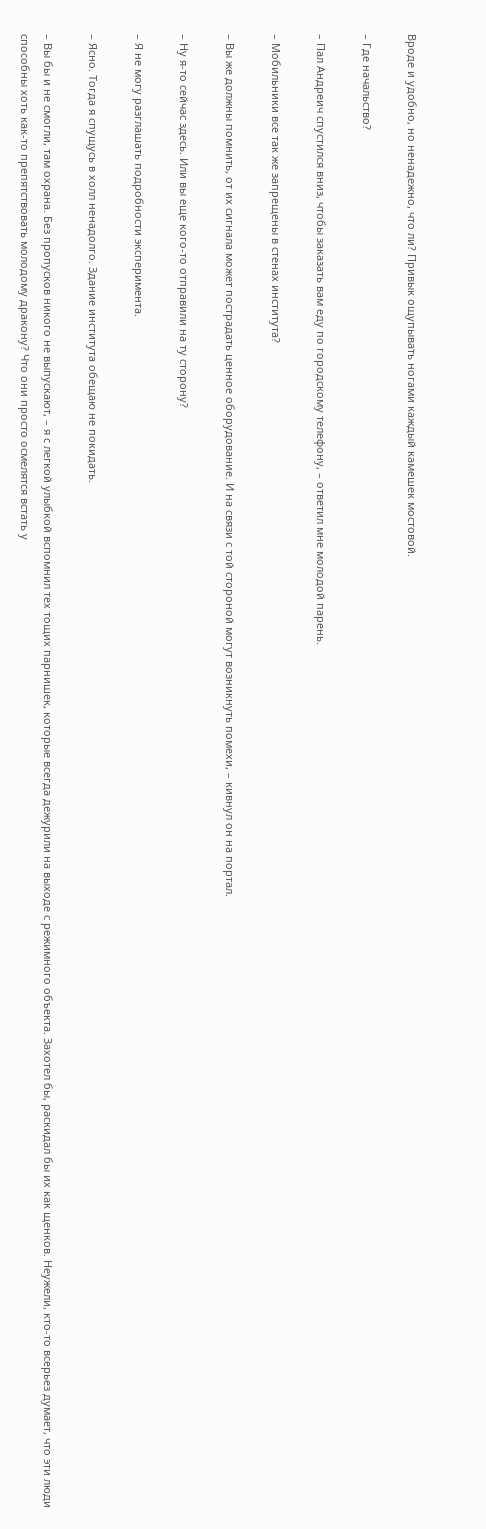Вроде и удобно, но ненадежно, что ли? Привык ощупывать ногами каждый камешек мостовой.

– Где начальство?

– Пал Андреич спустился вниз, чтобы заказать вам еду по городскому телефону, – ответил мне молодой парень.

– Мобильники все так же запрещены в стенах института?

– Вы же должны помнить, от их сигнала может пострадать ценное оборудование. И на связи с той стороной могут возникнуть помехи, – кивнул он на портал.

– Ну я-то сейчас здесь. Или вы еще кого-то отправили на ту сторону?

– Я не могу разглашать подробности эксперимента.

– Ясно. Тогда я спущусь в холл ненадолго. Здание института обещаю не покидать.

– Вы бы и не смогли, там охрана. Без пропусков никого не выпускают, – я с легкой улыбкой вспомнил тех тощих парнишек, которые всегда дежурили на выходе с режимного объекта. Захотел бы, раскидал бы их как щенков. Неужели, кто-то всерьез думает, что эти люди способны хоть как-то препятствовать молодому дракону? Что они просто осмелятся встать у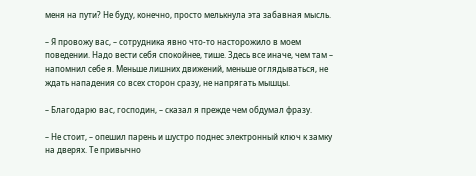меня на пути? Не буду, конечно, просто мелькнула эта забавная мысль.

– Я провожу вас, – сотрудника явно что-то насторожило в моем поведении. Надо вести себя спокойнее, тише. Здесь все иначе, чем там – напомнил себе я. Меньше лишних движений, меньше оглядываться, не ждать нападения со всех сторон сразу, не напрягать мышцы.

– Благодарю вас, господин, – сказал я прежде чем обдумал фразу.

– Не стоит, – опешил парень и шустро поднес электронный ключ к замку на дверях. Те привычно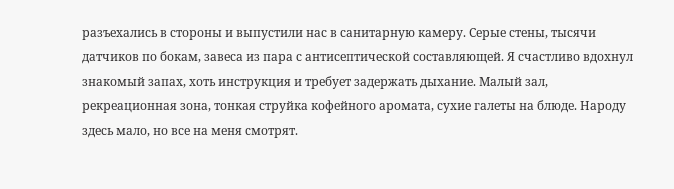разъехались в стороны и выпустили нас в санитарную камеру. Серые стены, тысячи датчиков по бокам, завеса из пара с антисептической составляющей. Я счастливо вдохнул знакомый запах, хоть инструкция и требует задержать дыхание. Малый зал, рекреационная зона, тонкая струйка кофейного аромата, сухие галеты на блюде. Народу здесь мало, но все на меня смотрят.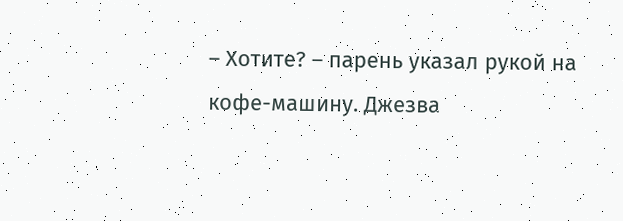– Хотите? – парень указал рукой на кофе-машину. Джезва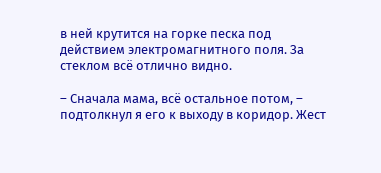в ней крутится на горке песка под действием электромагнитного поля. За стеклом всё отлично видно.

– Сначала мама, всё остальное потом, – подтолкнул я его к выходу в коридор. Жест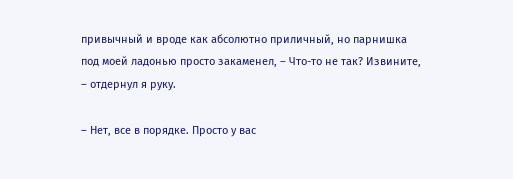привычный и вроде как абсолютно приличный, но парнишка под моей ладонью просто закаменел, – Что-то не так? Извините, – отдернул я руку.

– Нет, все в порядке. Просто у вас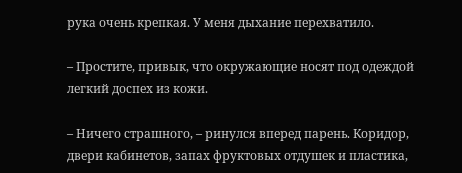рука очень крепкая. У меня дыхание перехватило.

– Простите, привык, что окружающие носят под одеждой легкий доспех из кожи.

– Ничего страшного, – ринулся вперед парень. Коридор, двери кабинетов, запах фруктовых отдушек и пластика,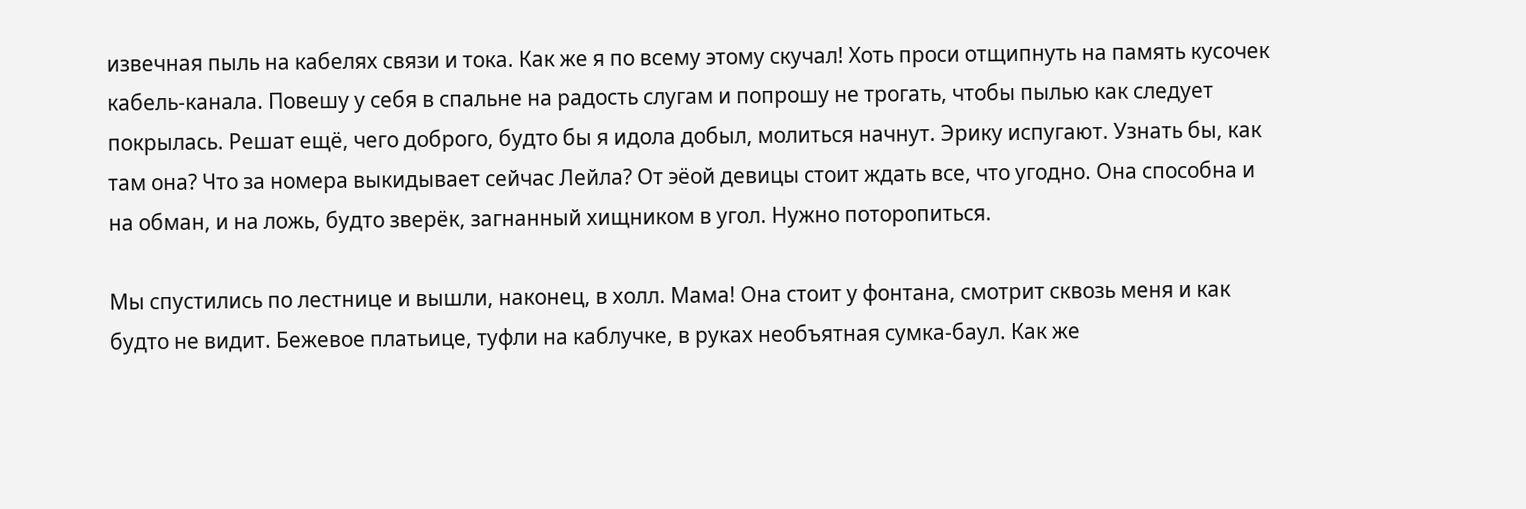извечная пыль на кабелях связи и тока. Как же я по всему этому скучал! Хоть проси отщипнуть на память кусочек кабель-канала. Повешу у себя в спальне на радость слугам и попрошу не трогать, чтобы пылью как следует покрылась. Решат ещё, чего доброго, будто бы я идола добыл, молиться начнут. Эрику испугают. Узнать бы, как там она? Что за номера выкидывает сейчас Лейла? От эёой девицы стоит ждать все, что угодно. Она способна и на обман, и на ложь, будто зверёк, загнанный хищником в угол. Нужно поторопиться.

Мы спустились по лестнице и вышли, наконец, в холл. Мама! Она стоит у фонтана, смотрит сквозь меня и как будто не видит. Бежевое платьице, туфли на каблучке, в руках необъятная сумка-баул. Как же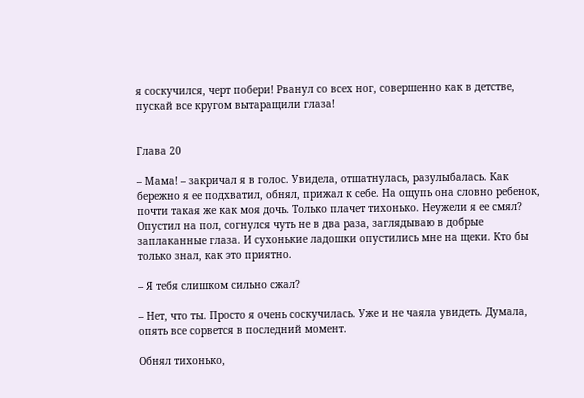я соскучился, черт побери! Рванул со всех ног, совершенно как в детстве, пускай все кругом вытаращили глаза!


Глава 20

– Мама! – закричал я в голос. Увидела, отшатнулась, разулыбалась. Как бережно я ее подхватил, обнял, прижал к себе. На ощупь она словно ребенок, почти такая же как моя дочь. Только плачет тихонько. Неужели я ее смял? Опустил на пол, согнулся чуть не в два раза, заглядываю в добрые заплаканные глаза. И сухонькие ладошки опустились мне на щеки. Кто бы только знал, как это приятно.

– Я тебя слишком сильно сжал?

– Нет, что ты. Просто я очень соскучилась. Уже и не чаяла увидеть. Думала, опять все сорвется в последний момент.

Обнял тихонько,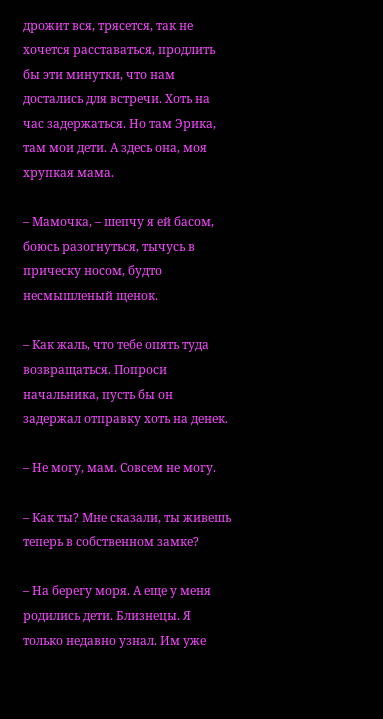дрожит вся, трясется, так не хочется расставаться, продлить бы эти минутки, что нам достались для встречи. Хоть на час задержаться. Но там Эрика, там мои дети. А здесь она, моя хрупкая мама.

– Мамочка, – шепчу я ей басом, боюсь разогнуться, тычусь в прическу носом, будто несмышленый щенок.

– Как жаль, что тебе опять туда возвращаться. Попроси начальника, пусть бы он задержал отправку хоть на денек.

– Не могу, мам. Совсем не могу.

– Как ты? Мне сказали, ты живешь теперь в собственном замке?

– На берегу моря. А еще у меня родились дети. Близнецы. Я только недавно узнал. Им уже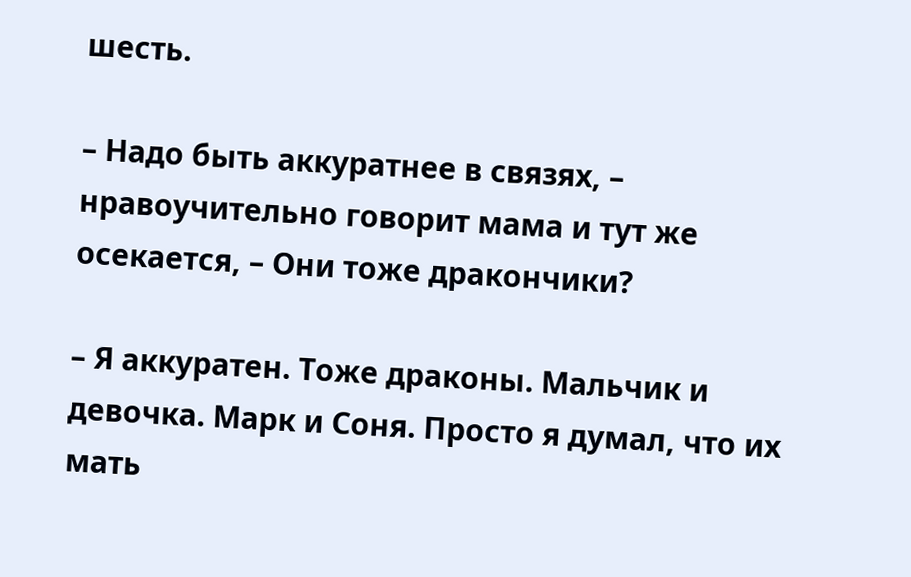шесть.

– Надо быть аккуратнее в связях, – нравоучительно говорит мама и тут же осекается, – Они тоже дракончики?

– Я аккуратен. Тоже драконы. Мальчик и девочка. Марк и Соня. Просто я думал, что их мать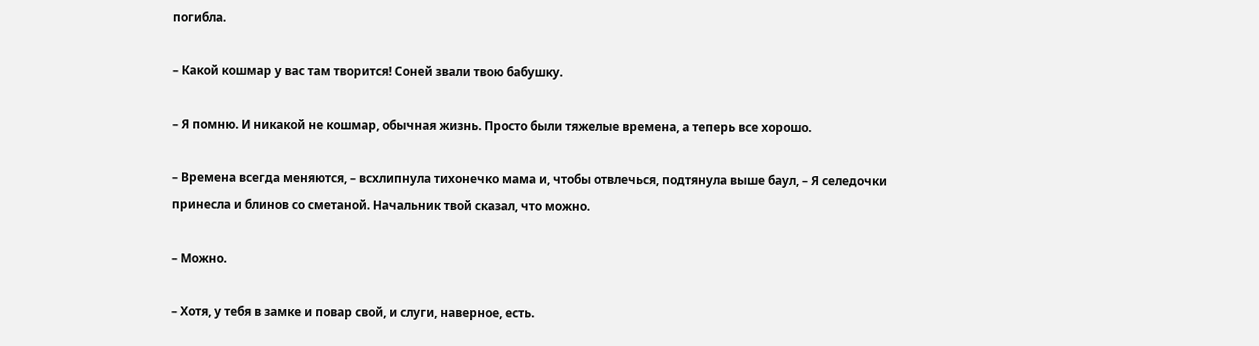погибла.

– Какой кошмар у вас там творится! Соней звали твою бабушку.

– Я помню. И никакой не кошмар, обычная жизнь. Просто были тяжелые времена, а теперь все хорошо.

– Времена всегда меняются, – всхлипнула тихонечко мама и, чтобы отвлечься, подтянула выше баул, – Я селедочки принесла и блинов со сметаной. Начальник твой сказал, что можно.

– Можно.

– Хотя, у тебя в замке и повар свой, и слуги, наверное, есть.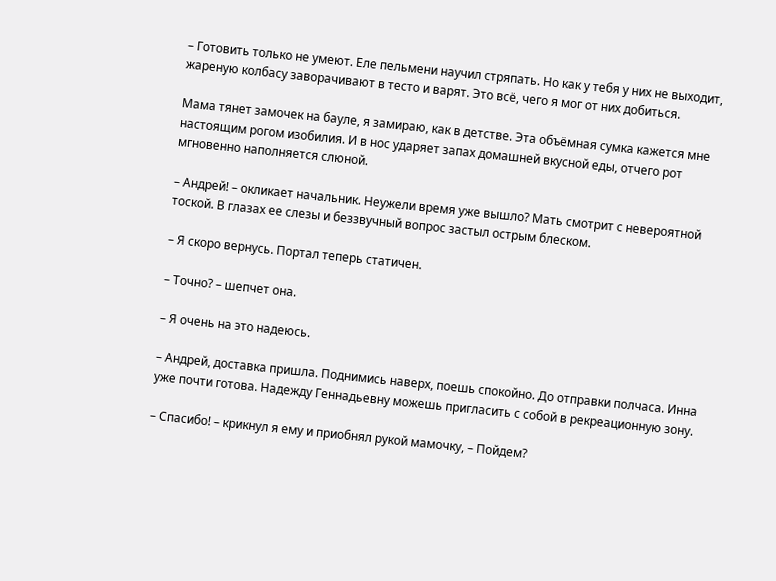– Готовить только не умеют. Еле пельмени научил стряпать. Но как у тебя у них не выходит, жареную колбасу заворачивают в тесто и варят. Это всё, чего я мог от них добиться.

Мама тянет замочек на бауле, я замираю, как в детстве. Эта объёмная сумка кажется мне настоящим рогом изобилия. И в нос ударяет запах домашней вкусной еды, отчего рот мгновенно наполняется слюной.

– Андрей! – окликает начальник. Неужели время уже вышло? Мать смотрит с невероятной тоской. В глазах ее слезы и беззвучный вопрос застыл острым блеском.

– Я скоро вернусь. Портал теперь статичен.

– Точно? – шепчет она.

– Я очень на это надеюсь.

– Андрей, доставка пришла. Поднимись наверх, поешь спокойно. До отправки полчаса. Инна уже почти готова. Надежду Геннадьевну можешь пригласить с собой в рекреационную зону.

– Спасибо! – крикнул я ему и приобнял рукой мамочку, – Пойдем?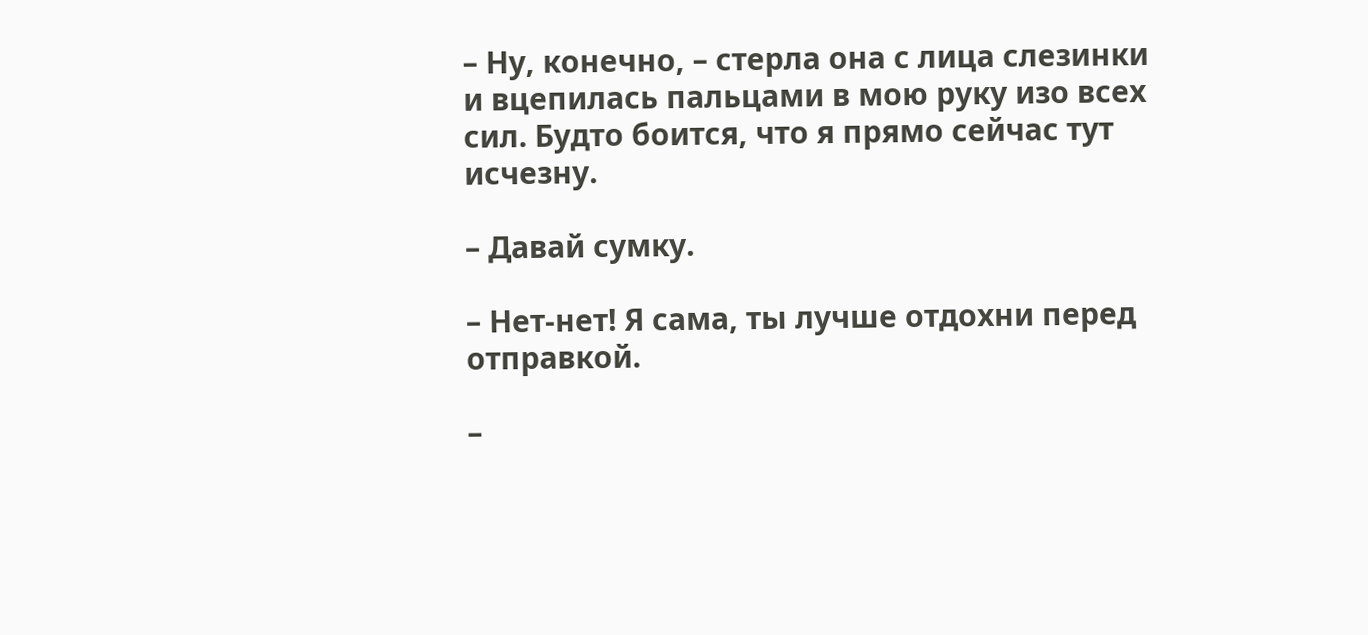– Ну, конечно, – стерла она с лица слезинки и вцепилась пальцами в мою руку изо всех сил. Будто боится, что я прямо сейчас тут исчезну.

– Давай сумку.

– Нет-нет! Я сама, ты лучше отдохни перед отправкой.

–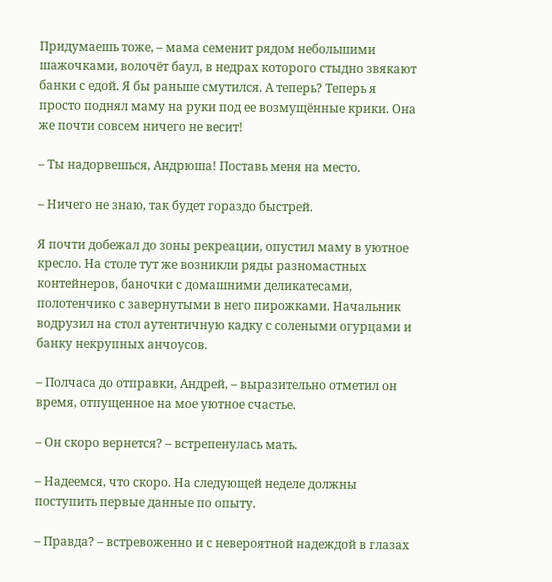Придумаешь тоже, – мама семенит рядом небольшими шажочками, волочёт баул, в недрах которого стыдно звякают банки с едой. Я бы раньше смутился. А теперь? Теперь я просто поднял маму на руки под ее возмущённые крики. Она же почти совсем ничего не весит!

– Ты надорвешься, Андрюша! Поставь меня на место.

– Ничего не знаю, так будет гораздо быстрей.

Я почти добежал до зоны рекреации, опустил маму в уютное кресло. На столе тут же возникли ряды разномастных контейнеров, баночки с домашними деликатесами, полотенчико с завернутыми в него пирожками. Начальник водрузил на стол аутентичную кадку с солеными огурцами и банку некрупных анчоусов.

– Полчаса до отправки, Андрей, – выразительно отметил он время, отпущенное на мое уютное счастье.

– Он скоро вернется? – встрепенулась мать.

– Надеемся, что скоро. На следующей неделе должны поступить первые данные по опыту.

– Правда? – встревоженно и с невероятной надеждой в глазах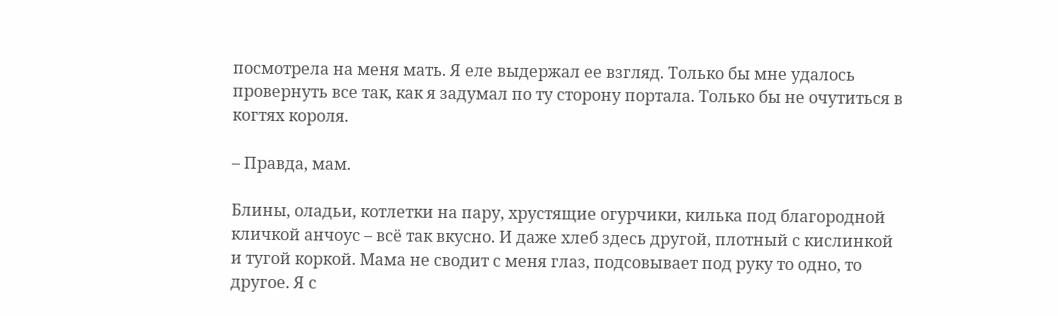посмотрела на меня мать. Я еле выдержал ее взгляд. Только бы мне удалось провернуть все так, как я задумал по ту сторону портала. Только бы не очутиться в когтях короля.

– Правда, мам.

Блины, оладьи, котлетки на пару, хрустящие огурчики, килька под благородной кличкой анчоус – всё так вкусно. И даже хлеб здесь другой, плотный с кислинкой и тугой коркой. Мама не сводит с меня глаз, подсовывает под руку то одно, то другое. Я с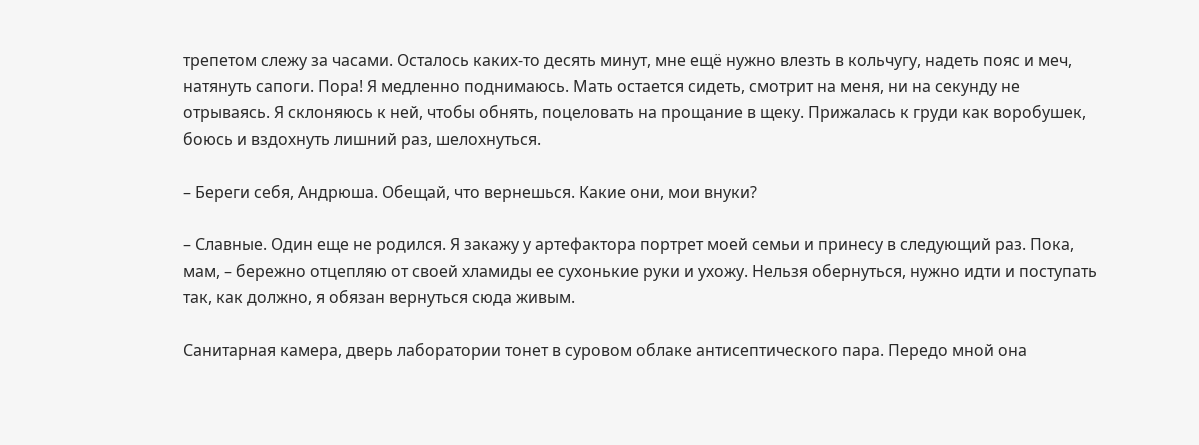трепетом слежу за часами. Осталось каких-то десять минут, мне ещё нужно влезть в кольчугу, надеть пояс и меч, натянуть сапоги. Пора! Я медленно поднимаюсь. Мать остается сидеть, смотрит на меня, ни на секунду не отрываясь. Я склоняюсь к ней, чтобы обнять, поцеловать на прощание в щеку. Прижалась к груди как воробушек, боюсь и вздохнуть лишний раз, шелохнуться.

– Береги себя, Андрюша. Обещай, что вернешься. Какие они, мои внуки?

– Славные. Один еще не родился. Я закажу у артефактора портрет моей семьи и принесу в следующий раз. Пока, мам, – бережно отцепляю от своей хламиды ее сухонькие руки и ухожу. Нельзя обернуться, нужно идти и поступать так, как должно, я обязан вернуться сюда живым.

Санитарная камера, дверь лаборатории тонет в суровом облаке антисептического пара. Передо мной она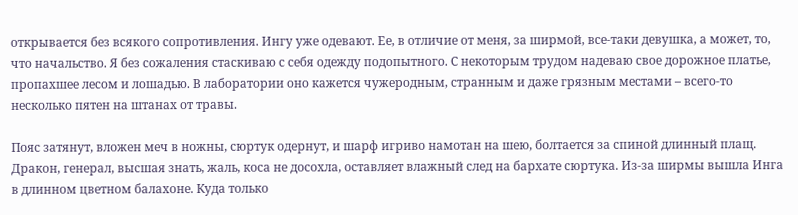открывается без всякого сопротивления. Ингу уже одевают. Ее, в отличие от меня, за ширмой, все-таки девушка, а может, то, что начальство. Я без сожаления стаскиваю с себя одежду подопытного. С некоторым трудом надеваю свое дорожное платье, пропахшее лесом и лошадью. В лаборатории оно кажется чужеродным, странным и даже грязным местами – всего-то несколько пятен на штанах от травы.

Пояс затянут, вложен меч в ножны, сюртук одернут, и шарф игриво намотан на шею, болтается за спиной длинный плащ. Дракон, генерал, высшая знать, жаль, коса не досохла, оставляет влажный след на бархате сюртука. Из-за ширмы вышла Инга в длинном цветном балахоне. Куда только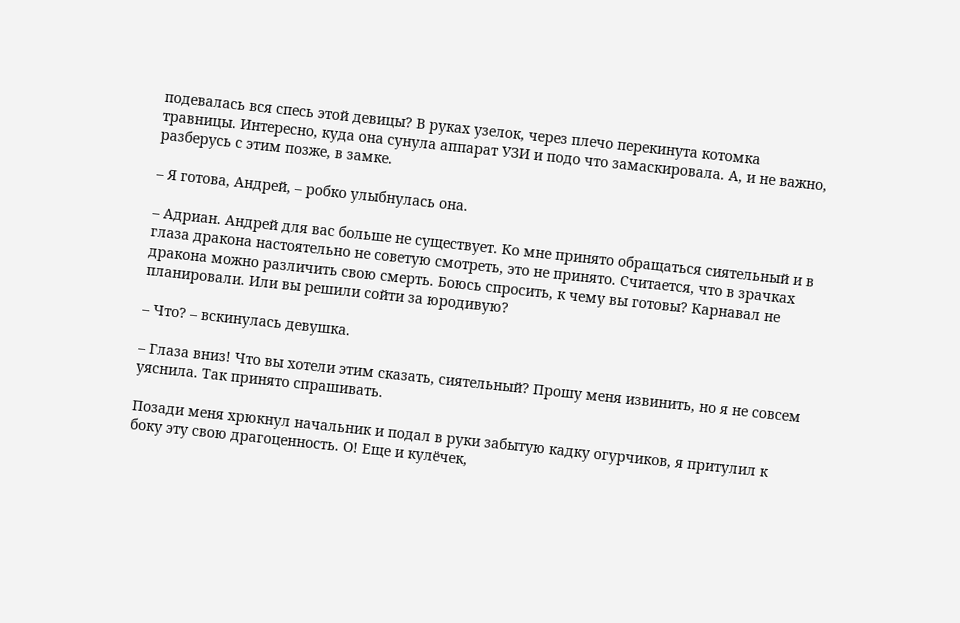подевалась вся спесь этой девицы? В руках узелок, через плечо перекинута котомка травницы. Интересно, куда она сунула аппарат УЗИ и подо что замаскировала. А, и не важно, разберусь с этим позже, в замке.

– Я готова, Андрей, – робко улыбнулась она.

– Адриан. Андрей для вас больше не существует. Ко мне принято обращаться сиятельный и в глаза дракона настоятельно не советую смотреть, это не принято. Считается, что в зрачках дракона можно различить свою смерть. Боюсь спросить, к чему вы готовы? Карнавал не планировали. Или вы решили сойти за юродивую?

– Что? – вскинулась девушка.

– Глаза вниз! Что вы хотели этим сказать, сиятельный? Прошу меня извинить, но я не совсем уяснила. Так принято спрашивать.

Позади меня хрюкнул начальник и подал в руки забытую кадку огурчиков, я притулил к боку эту свою драгоценность. О! Еще и кулёчек,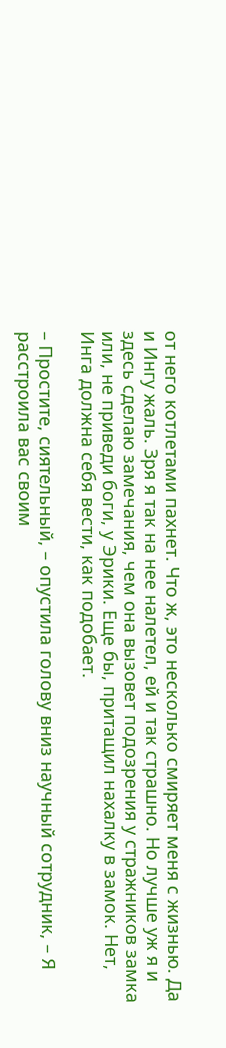от него котлетами пахнет. Что ж, это несколько смиряет меня с жизнью. Да и Ингу жаль. Зря я так на нее налетел, ей и так страшно. Но лучше уж я и здесь сделаю замечания, чем она вызовет подозрения у стражников замка или, не приведи боги, у Эрики. Еще бы, притащил нахалку в замок. Нет, Инга должна себя вести, как подобает.

– Простите, сиятельный, – опустила голову вниз научный сотрудник, – Я расстроила вас своим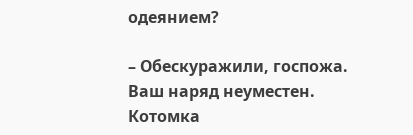одеянием?

– Обескуражили, госпожа. Ваш наряд неуместен. Котомка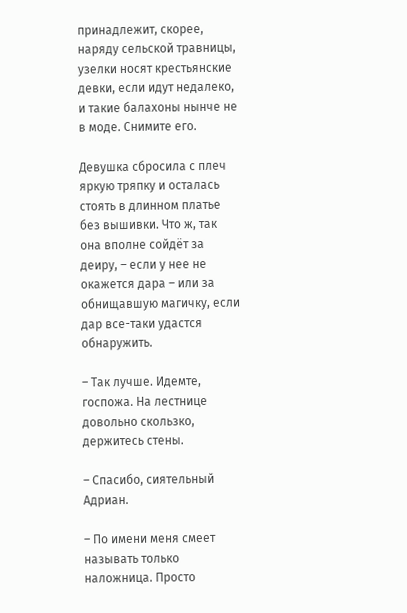принадлежит, скорее, наряду сельской травницы, узелки носят крестьянские девки, если идут недалеко, и такие балахоны нынче не в моде. Снимите его.

Девушка сбросила с плеч яркую тряпку и осталась стоять в длинном платье без вышивки. Что ж, так она вполне сойдёт за деиру, – если у нее не окажется дара – или за обнищавшую магичку, если дар все-таки удастся обнаружить.

– Так лучше. Идемте, госпожа. На лестнице довольно скользко, держитесь стены.

– Спасибо, сиятельный Адриан.

– По имени меня смеет называть только наложница. Просто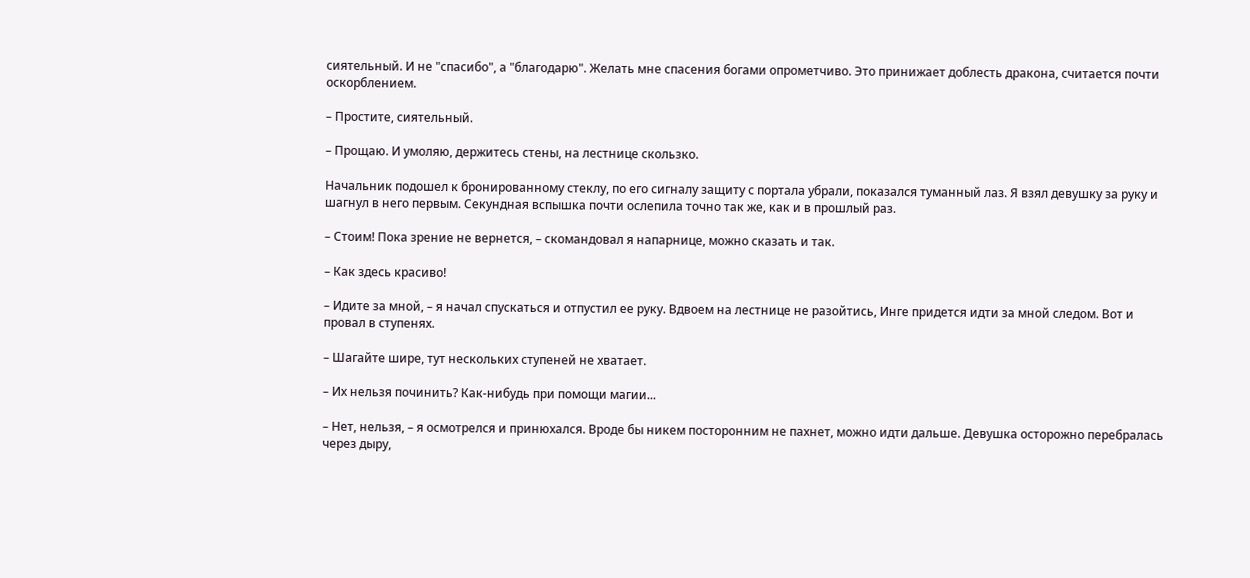сиятельный. И не "спасибо", а "благодарю". Желать мне спасения богами опрометчиво. Это принижает доблесть дракона, считается почти оскорблением.

– Простите, сиятельный.

– Прощаю. И умоляю, держитесь стены, на лестнице скользко.

Начальник подошел к бронированному стеклу, по его сигналу защиту с портала убрали, показался туманный лаз. Я взял девушку за руку и шагнул в него первым. Секундная вспышка почти ослепила точно так же, как и в прошлый раз.

– Стоим! Пока зрение не вернется, – скомандовал я напарнице, можно сказать и так.

– Как здесь красиво!

– Идите за мной, – я начал спускаться и отпустил ее руку. Вдвоем на лестнице не разойтись, Инге придется идти за мной следом. Вот и провал в ступенях.

– Шагайте шире, тут нескольких ступеней не хватает.

– Их нельзя починить? Как-нибудь при помощи магии...

– Нет, нельзя, – я осмотрелся и принюхался. Вроде бы никем посторонним не пахнет, можно идти дальше. Девушка осторожно перебралась через дыру,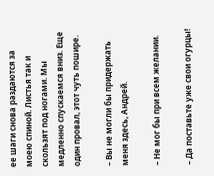ее шаги снова раздаются за моею спиной. Листья так и скользят под ногами. Мы медленно спускаемся вниз. Еще один провал, этот чуть пошире.

– Вы не могли бы придержать меня здесь, Андрей.

– Не мог бы при всем желании.

– Да поставьте уже свои огурцы!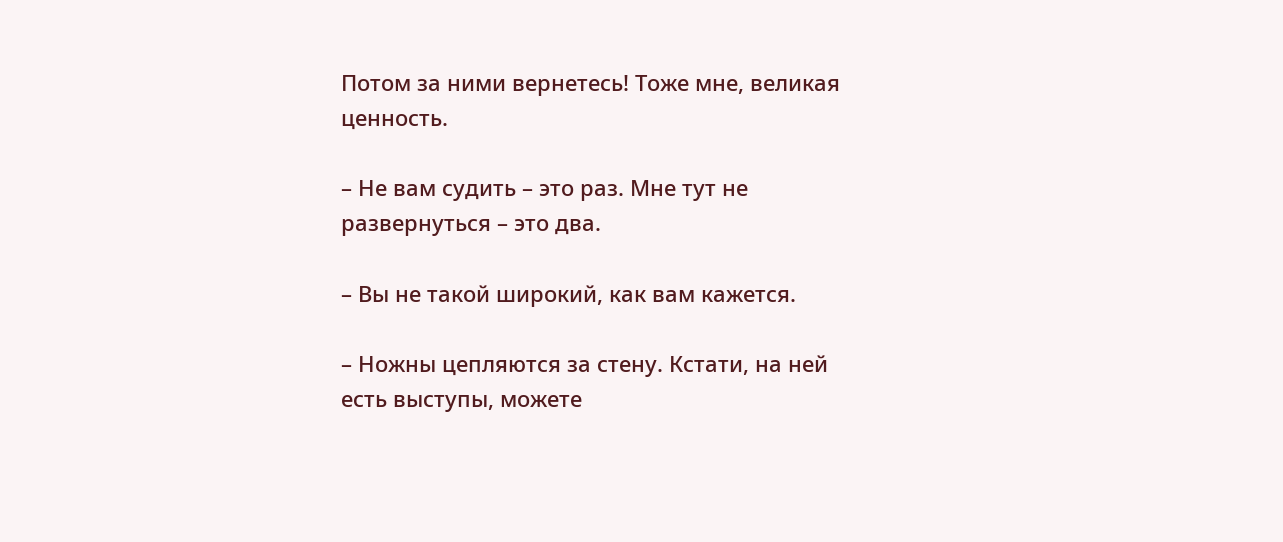Потом за ними вернетесь! Тоже мне, великая ценность.

– Не вам судить – это раз. Мне тут не развернуться – это два.

– Вы не такой широкий, как вам кажется.

– Ножны цепляются за стену. Кстати, на ней есть выступы, можете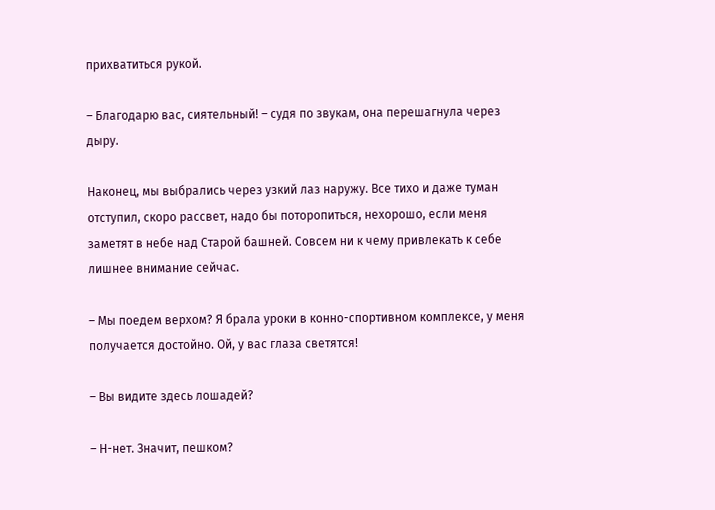прихватиться рукой.

– Благодарю вас, сиятельный! – судя по звукам, она перешагнула через дыру.

Наконец, мы выбрались через узкий лаз наружу. Все тихо и даже туман отступил, скоро рассвет, надо бы поторопиться, нехорошо, если меня заметят в небе над Старой башней. Совсем ни к чему привлекать к себе лишнее внимание сейчас.

– Мы поедем верхом? Я брала уроки в конно-спортивном комплексе, у меня получается достойно. Ой, у вас глаза светятся!

– Вы видите здесь лошадей?

– Н-нет. Значит, пешком?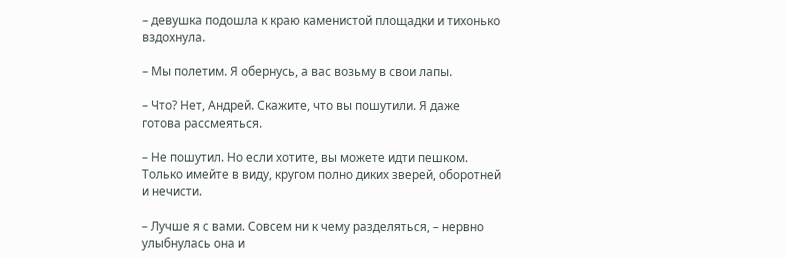– девушка подошла к краю каменистой площадки и тихонько вздохнула.

– Мы полетим. Я обернусь, а вас возьму в свои лапы.

– Что? Нет, Андрей. Скажите, что вы пошутили. Я даже готова рассмеяться.

– Не пошутил. Но если хотите, вы можете идти пешком. Только имейте в виду, кругом полно диких зверей, оборотней и нечисти.

– Лучше я с вами. Совсем ни к чему разделяться, – нервно улыбнулась она и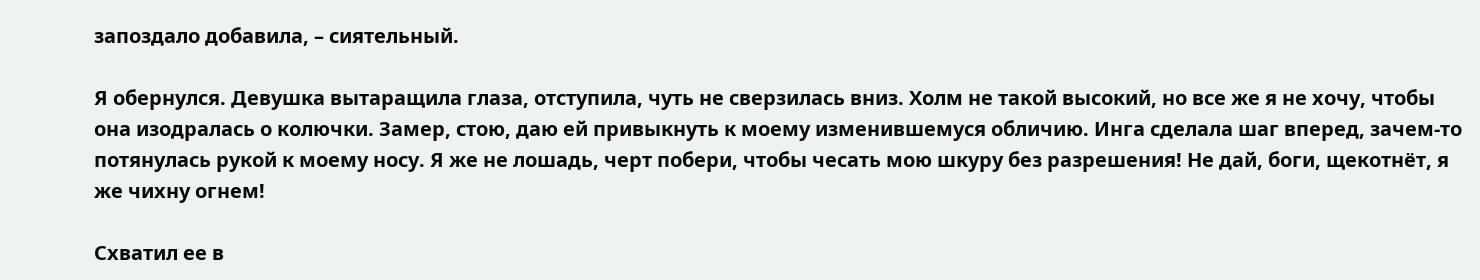запоздало добавила, – сиятельный.

Я обернулся. Девушка вытаращила глаза, отступила, чуть не сверзилась вниз. Холм не такой высокий, но все же я не хочу, чтобы она изодралась о колючки. Замер, стою, даю ей привыкнуть к моему изменившемуся обличию. Инга сделала шаг вперед, зачем-то потянулась рукой к моему носу. Я же не лошадь, черт побери, чтобы чесать мою шкуру без разрешения! Не дай, боги, щекотнёт, я же чихну огнем!

Схватил ее в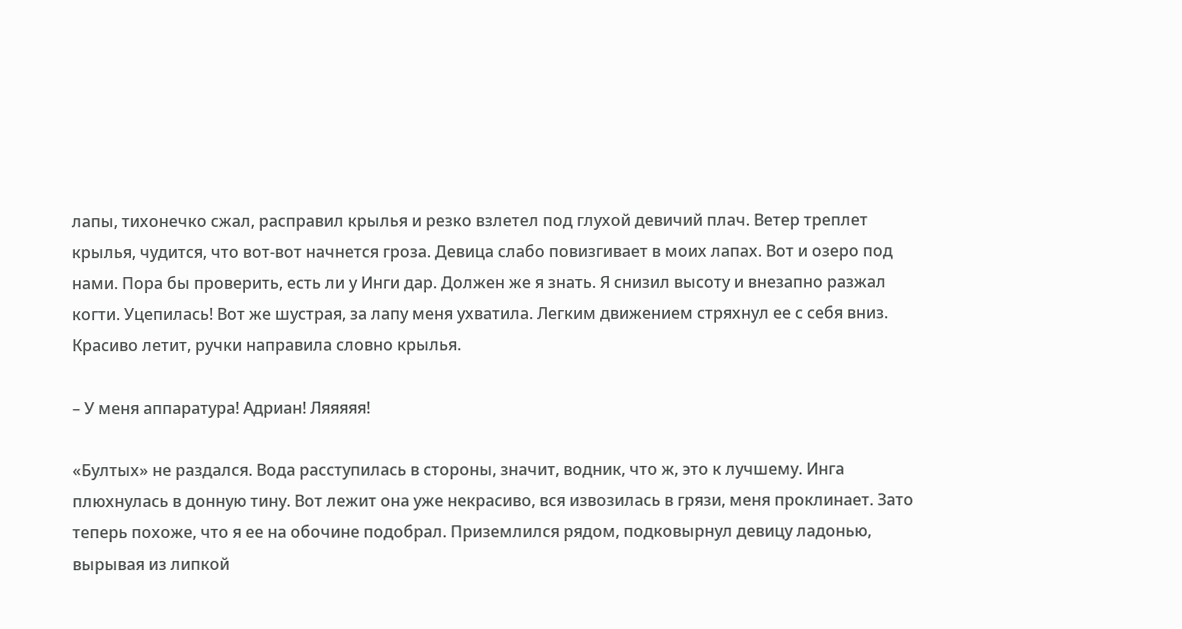лапы, тихонечко сжал, расправил крылья и резко взлетел под глухой девичий плач. Ветер треплет крылья, чудится, что вот-вот начнется гроза. Девица слабо повизгивает в моих лапах. Вот и озеро под нами. Пора бы проверить, есть ли у Инги дар. Должен же я знать. Я снизил высоту и внезапно разжал когти. Уцепилась! Вот же шустрая, за лапу меня ухватила. Легким движением стряхнул ее с себя вниз. Красиво летит, ручки направила словно крылья.

– У меня аппаратура! Адриан! Ляяяяя!

«Бултых» не раздался. Вода расступилась в стороны, значит, водник, что ж, это к лучшему. Инга плюхнулась в донную тину. Вот лежит она уже некрасиво, вся извозилась в грязи, меня проклинает. Зато теперь похоже, что я ее на обочине подобрал. Приземлился рядом, подковырнул девицу ладонью, вырывая из липкой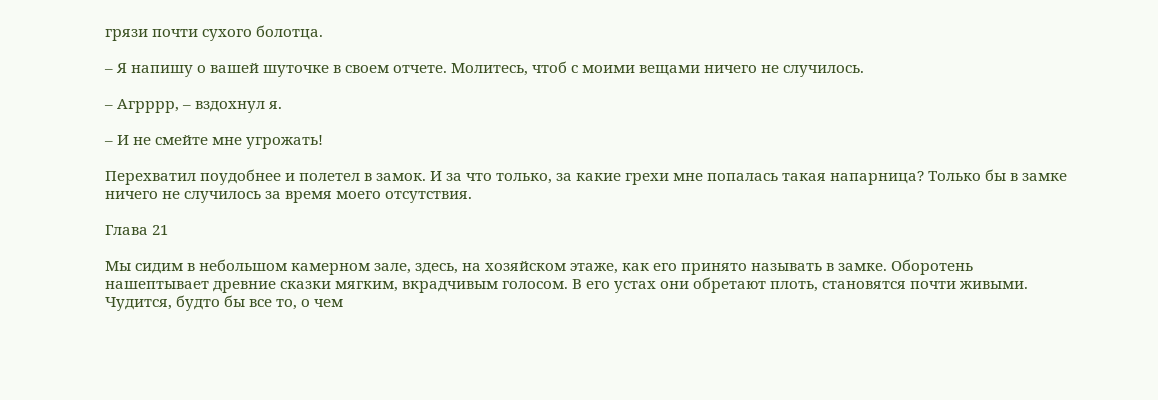грязи почти сухого болотца.

– Я напишу о вашей шуточке в своем отчете. Молитесь, чтоб с моими вещами ничего не случилось.

– Агрррр, – вздохнул я.

– И не смейте мне угрожать!

Перехватил поудобнее и полетел в замок. И за что только, за какие грехи мне попалась такая напарница? Только бы в замке ничего не случилось за время моего отсутствия.

Глава 21

Мы сидим в небольшом камерном зале, здесь, на хозяйском этаже, как его принято называть в замке. Оборотень нашептывает древние сказки мягким, вкрадчивым голосом. В его устах они обретают плоть, становятся почти живыми. Чудится, будто бы все то, о чем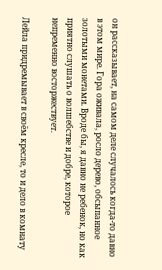он рассказывает, на самом деле случалось когда-то давно в этом мире. Гора оживала, росло дерево, обсыпанное золотыми монетами. Вроде бы, я давно не ребенок, но как приятно слушать о волшебстве и добре, которое непременно восторжествует.

Лейла придремывает в своём кресле, то и дело в комнату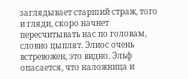заглядывает старший страж, того и гляди, скоро начнет пересчитывать нас по головам, словно цыплят. Элиос очень встревожен, это видно. Эльф опасается, что наложница и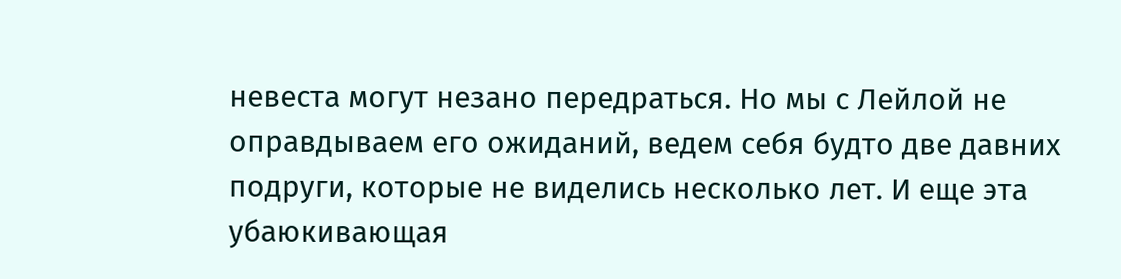невеста могут незано передраться. Но мы с Лейлой не оправдываем его ожиданий, ведем себя будто две давних подруги, которые не виделись несколько лет. И еще эта убаюкивающая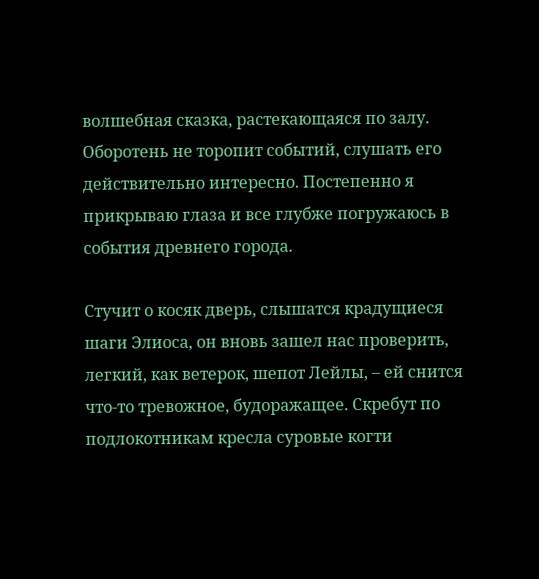волшебная сказка, растекающаяся по залу. Оборотень не торопит событий, слушать его действительно интересно. Постепенно я прикрываю глаза и все глубже погружаюсь в события древнего города.

Стучит о косяк дверь, слышатся крадущиеся шаги Элиоса, он вновь зашел нас проверить, легкий, как ветерок, шепот Лейлы, – ей снится что-то тревожное, будоражащее. Скребут по подлокотникам кресла суровые когти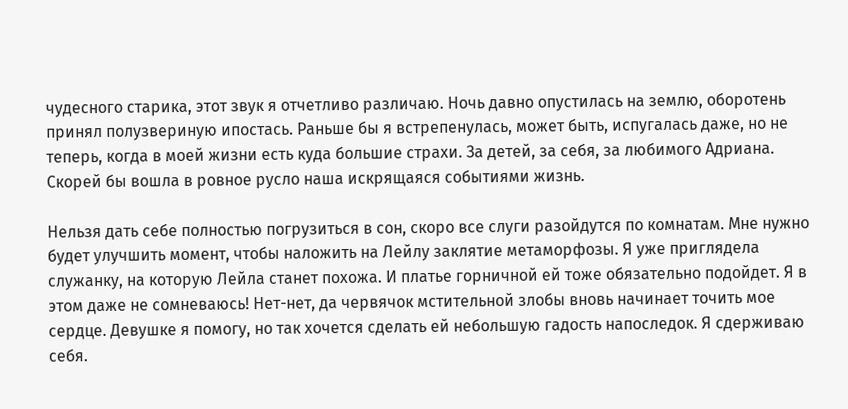чудесного старика, этот звук я отчетливо различаю. Ночь давно опустилась на землю, оборотень принял полузвериную ипостась. Раньше бы я встрепенулась, может быть, испугалась даже, но не теперь, когда в моей жизни есть куда большие страхи. За детей, за себя, за любимого Адриана. Скорей бы вошла в ровное русло наша искрящаяся событиями жизнь.

Нельзя дать себе полностью погрузиться в сон, скоро все слуги разойдутся по комнатам. Мне нужно будет улучшить момент, чтобы наложить на Лейлу заклятие метаморфозы. Я уже приглядела служанку, на которую Лейла станет похожа. И платье горничной ей тоже обязательно подойдет. Я в этом даже не сомневаюсь! Нет-нет, да червячок мстительной злобы вновь начинает точить мое сердце. Девушке я помогу, но так хочется сделать ей небольшую гадость напоследок. Я сдерживаю себя.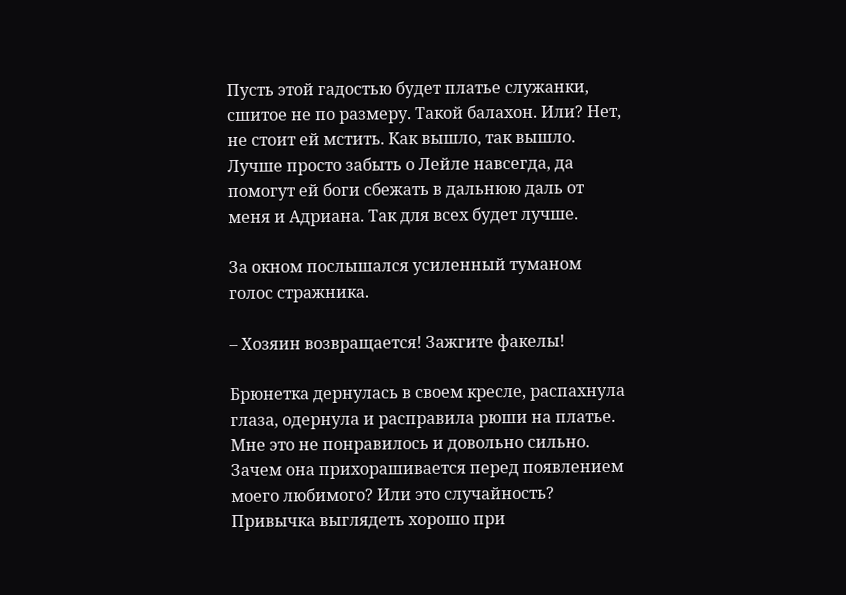Пусть этой гадостью будет платье служанки, сшитое не по размеру. Такой балахон. Или? Нет, не стоит ей мстить. Как вышло, так вышло. Лучше просто забыть о Лейле навсегда, да помогут ей боги сбежать в дальнюю даль от меня и Адриана. Так для всех будет лучше.

За окном послышался усиленный туманом голос стражника.

– Хозяин возвращается! Зажгите факелы!

Брюнетка дернулась в своем кресле, распахнула глаза, одернула и расправила рюши на платье. Мне это не понравилось и довольно сильно. Зачем она прихорашивается перед появлением моего любимого? Или это случайность? Привычка выглядеть хорошо при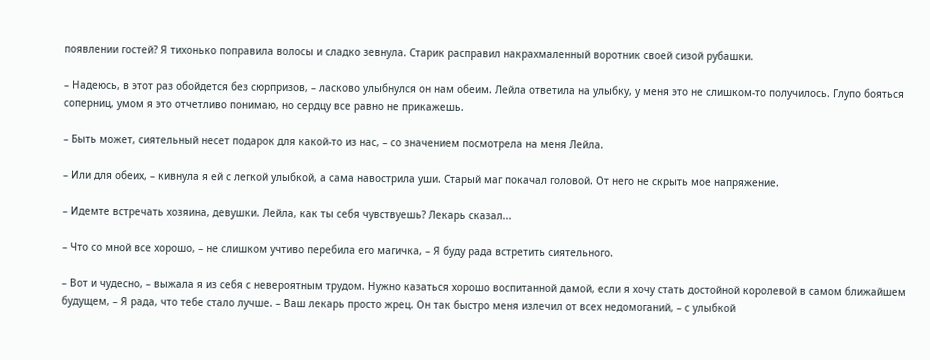появлении гостей? Я тихонько поправила волосы и сладко зевнула. Старик расправил накрахмаленный воротник своей сизой рубашки.

– Надеюсь, в этот раз обойдется без сюрпризов, – ласково улыбнулся он нам обеим. Лейла ответила на улыбку, у меня это не слишком-то получилось. Глупо бояться соперниц, умом я это отчетливо понимаю, но сердцу все равно не прикажешь.

– Быть может, сиятельный несет подарок для какой-то из нас, – со значением посмотрела на меня Лейла.

– Или для обеих, – кивнула я ей с легкой улыбкой, а сама навострила уши. Старый маг покачал головой. От него не скрыть мое напряжение.

– Идемте встречать хозяина, девушки. Лейла, как ты себя чувствуешь? Лекарь сказал...

– Что со мной все хорошо, – не слишком учтиво перебила его магичка, – Я буду рада встретить сиятельного.

– Вот и чудесно, – выжала я из себя с невероятным трудом. Нужно казаться хорошо воспитанной дамой, если я хочу стать достойной королевой в самом ближайшем будущем, – Я рада, что тебе стало лучше. – Ваш лекарь просто жрец. Он так быстро меня излечил от всех недомоганий, – с улыбкой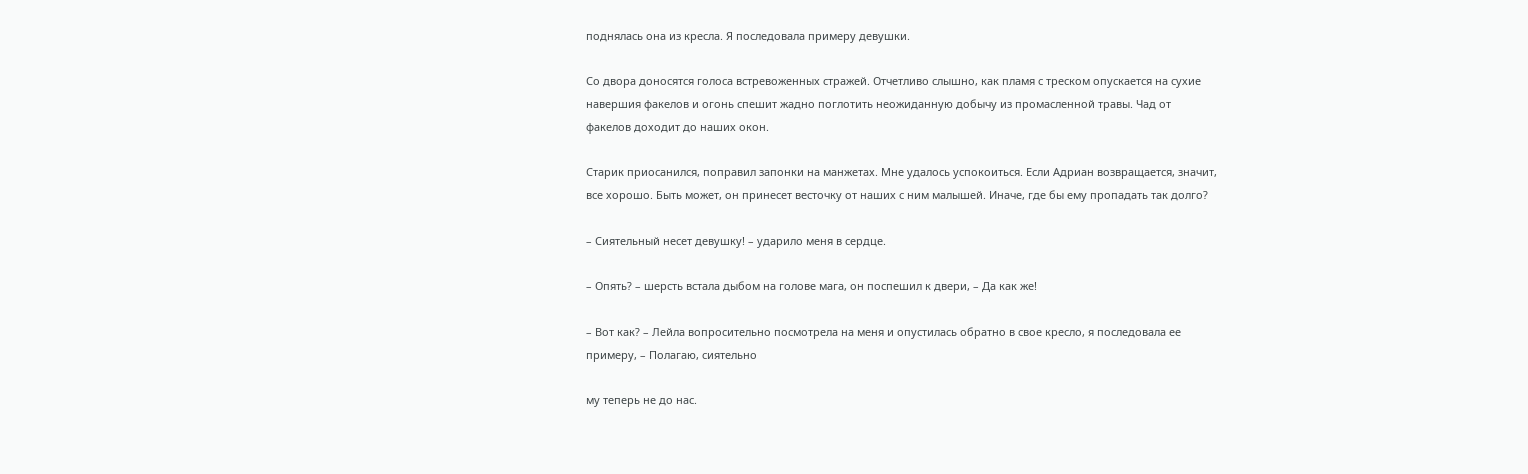поднялась она из кресла. Я последовала примеру девушки.

Со двора доносятся голоса встревоженных стражей. Отчетливо слышно, как пламя с треском опускается на сухие навершия факелов и огонь спешит жадно поглотить неожиданную добычу из промасленной травы. Чад от факелов доходит до наших окон.

Старик приосанился, поправил запонки на манжетах. Мне удалось успокоиться. Если Адриан возвращается, значит, все хорошо. Быть может, он принесет весточку от наших с ним малышей. Иначе, где бы ему пропадать так долго?

– Сиятельный несет девушку! – ударило меня в сердце.

– Опять? – шерсть встала дыбом на голове мага, он поспешил к двери, – Да как же!

– Вот как? – Лейла вопросительно посмотрела на меня и опустилась обратно в свое кресло, я последовала ее примеру, – Полагаю, сиятельно

му теперь не до нас.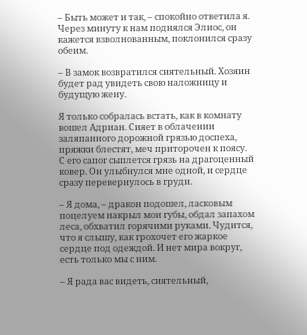– Быть может и так, – спокойно ответила я. Через минуту к нам поднялся Элиос, он кажется взволнованным, поклонился сразу обеим.

– В замок возвратился сиятельный. Хозяин будет рад увидеть свою наложницу и будущую жену.

Я только собралась встать, как в комнату вошел Адриан. Сияет в облачении заляпанного дорожной грязью доспеха, пряжки блестят, меч приторочен к поясу. С его сапог сыплется грязь на драгоценный ковер. Он улыбнулся мне одной, и сердце сразу перевернулось в груди.

– Я дома, – дракон подошел, ласковым поцелуем накрыл мои губы, обдал запахом леса, обхватил горячими руками. Чудится, что я слышу, как грохочет его жаркое сердце под одеждой. И нет мира вокруг, есть только мы с ним.

– Я рада вас видеть, сиятельный,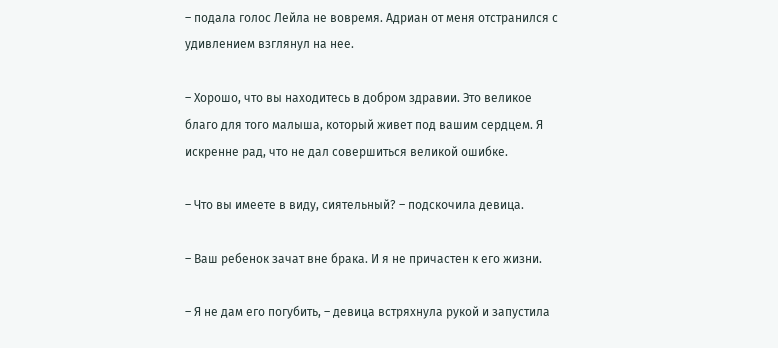– подала голос Лейла не вовремя. Адриан от меня отстранился с удивлением взглянул на нее.

– Хорошо, что вы находитесь в добром здравии. Это великое благо для того малыша, который живет под вашим сердцем. Я искренне рад, что не дал совершиться великой ошибке.

– Что вы имеете в виду, сиятельный? – подскочила девица.

– Ваш ребенок зачат вне брака. И я не причастен к его жизни.

– Я не дам его погубить, – девица встряхнула рукой и запустила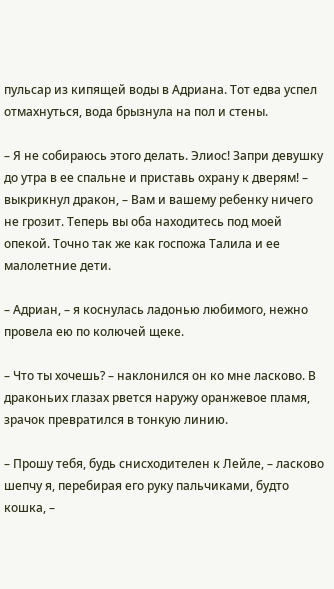пульсар из кипящей воды в Адриана. Тот едва успел отмахнуться, вода брызнула на пол и стены.

– Я не собираюсь этого делать. Элиос! Запри девушку до утра в ее спальне и приставь охрану к дверям! – выкрикнул дракон, – Вам и вашему ребенку ничего не грозит. Теперь вы оба находитесь под моей опекой. Точно так же как госпожа Талила и ее малолетние дети.

– Адриан, – я коснулась ладонью любимого, нежно провела ею по колючей щеке.

– Что ты хочешь? – наклонился он ко мне ласково. В драконьих глазах рвется наружу оранжевое пламя, зрачок превратился в тонкую линию.

– Прошу тебя, будь снисходителен к Лейле, – ласково шепчу я, перебирая его руку пальчиками, будто кошка, –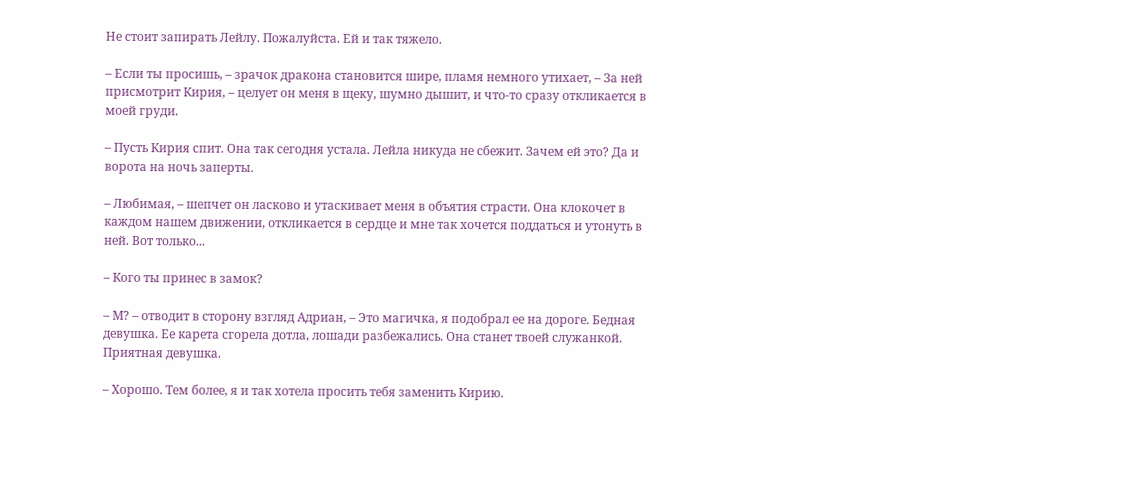Не стоит запирать Лейлу. Пожалуйста. Ей и так тяжело.

– Если ты просишь, – зрачок дракона становится шире, пламя немного утихает, – За ней присмотрит Кирия, – целует он меня в щеку, шумно дышит, и что-то сразу откликается в моей груди.

– Пусть Кирия спит. Она так сегодня устала. Лейла никуда не сбежит. Зачем ей это? Да и ворота на ночь заперты.

– Любимая, – шепчет он ласково и утаскивает меня в объятия страсти. Она клокочет в каждом нашем движении, откликается в сердце и мне так хочется поддаться и утонуть в ней. Вот только...

– Кого ты принес в замок?

– М? – отводит в сторону взгляд Адриан, – Это магичка, я подобрал ее на дороге. Бедная девушка. Ее карета сгорела дотла, лошади разбежались. Она станет твоей служанкой. Приятная девушка.

– Хорошо. Тем более, я и так хотела просить тебя заменить Кирию.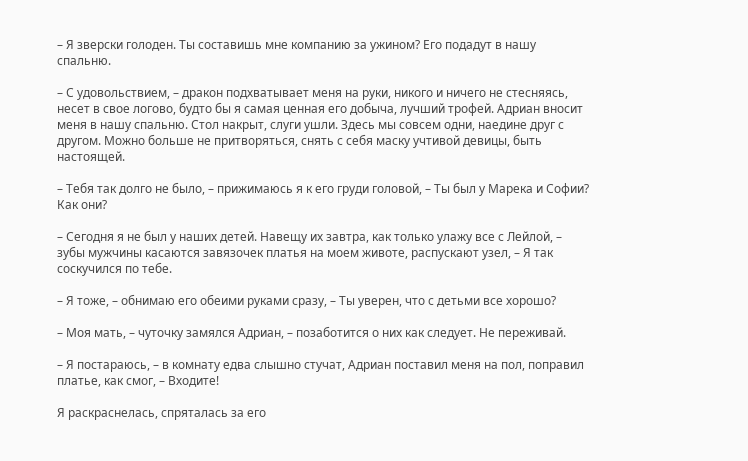– Я зверски голоден. Ты составишь мне компанию за ужином? Его подадут в нашу спальню.

– С удовольствием, – дракон подхватывает меня на руки, никого и ничего не стесняясь, несет в свое логово, будто бы я самая ценная его добыча, лучший трофей. Адриан вносит меня в нашу спальню. Стол накрыт, слуги ушли. Здесь мы совсем одни, наедине друг с другом. Можно больше не притворяться, снять с себя маску учтивой девицы, быть настоящей.

– Тебя так долго не было, – прижимаюсь я к его груди головой, – Ты был у Марека и Софии? Как они?

– Сегодня я не был у наших детей. Навещу их завтра, как только улажу все с Лейлой, – зубы мужчины касаются завязочек платья на моем животе, распускают узел, – Я так соскучился по тебе.

– Я тоже, – обнимаю его обеими руками сразу, – Ты уверен, что с детьми все хорошо?

– Моя мать, – чуточку замялся Адриан, – позаботится о них как следует. Не переживай.

– Я постараюсь, – в комнату едва слышно стучат, Адриан поставил меня на пол, поправил платье, как смог, – Входите!

Я раскраснелась, спряталась за его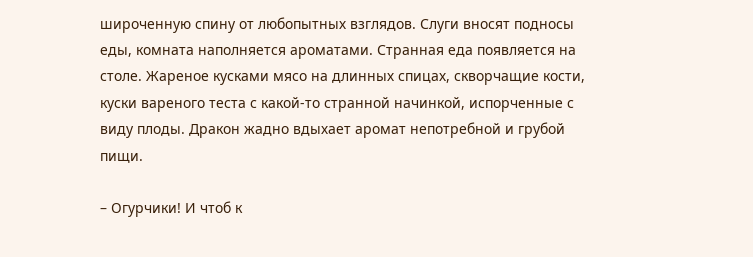широченную спину от любопытных взглядов. Слуги вносят подносы еды, комната наполняется ароматами. Странная еда появляется на столе. Жареное кусками мясо на длинных спицах, скворчащие кости, куски вареного теста с какой-то странной начинкой, испорченные с виду плоды. Дракон жадно вдыхает аромат непотребной и грубой пищи.

– Огурчики! И чтоб к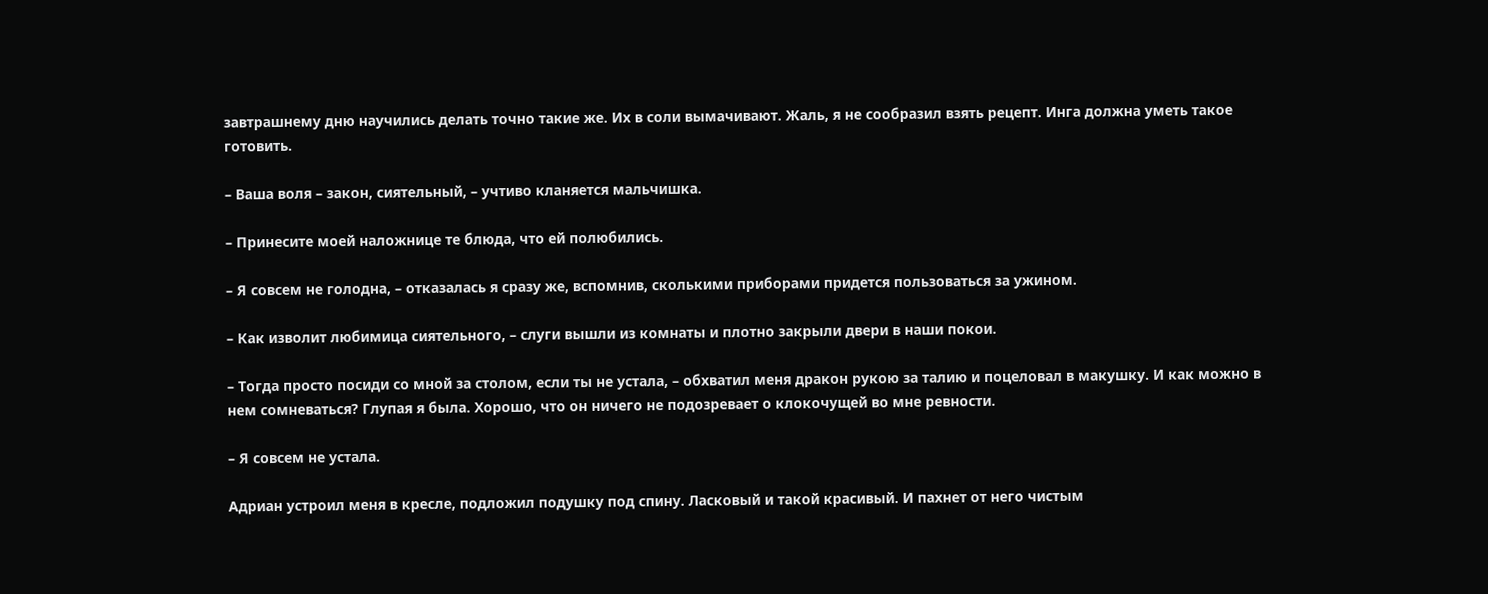завтрашнему дню научились делать точно такие же. Их в соли вымачивают. Жаль, я не сообразил взять рецепт. Инга должна уметь такое готовить.

– Ваша воля – закон, сиятельный, – учтиво кланяется мальчишка.

– Принесите моей наложнице те блюда, что ей полюбились.

– Я совсем не голодна, – отказалась я сразу же, вспомнив, сколькими приборами придется пользоваться за ужином.

– Как изволит любимица сиятельного, – слуги вышли из комнаты и плотно закрыли двери в наши покои.

– Тогда просто посиди со мной за столом, если ты не устала, – обхватил меня дракон рукою за талию и поцеловал в макушку. И как можно в нем сомневаться? Глупая я была. Хорошо, что он ничего не подозревает о клокочущей во мне ревности.

– Я совсем не устала.

Адриан устроил меня в кресле, подложил подушку под спину. Ласковый и такой красивый. И пахнет от него чистым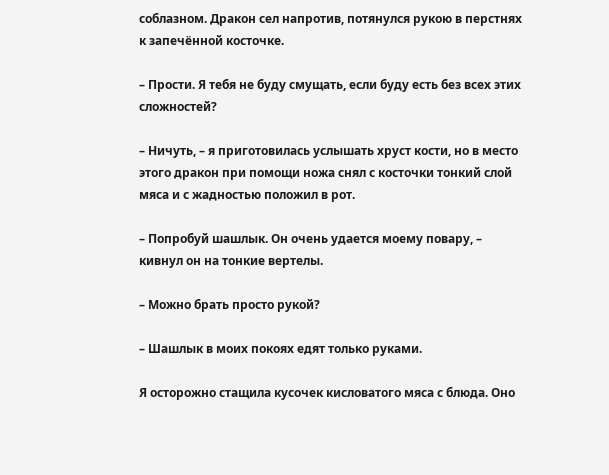соблазном. Дракон сел напротив, потянулся рукою в перстнях к запечённой косточке.

– Прости. Я тебя не буду смущать, если буду есть без всех этих сложностей?

– Ничуть, – я приготовилась услышать хруст кости, но в место этого дракон при помощи ножа снял с косточки тонкий слой мяса и с жадностью положил в рот.

– Попробуй шашлык. Он очень удается моему повару, – кивнул он на тонкие вертелы.

– Можно брать просто рукой?

– Шашлык в моих покоях едят только руками.

Я осторожно стащила кусочек кисловатого мяса с блюда. Оно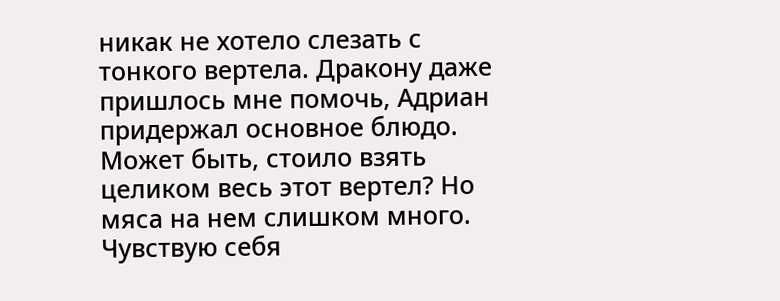никак не хотело слезать с тонкого вертела. Дракону даже пришлось мне помочь, Адриан придержал основное блюдо. Может быть, стоило взять целиком весь этот вертел? Но мяса на нем слишком много. Чувствую себя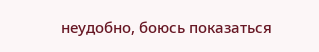неудобно, боюсь показаться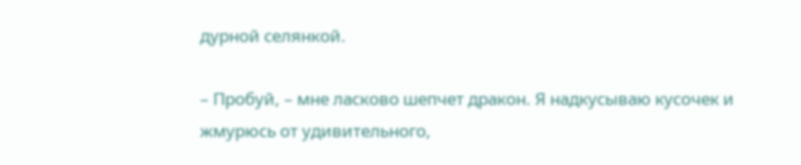дурной селянкой.

– Пробуй, – мне ласково шепчет дракон. Я надкусываю кусочек и жмурюсь от удивительного,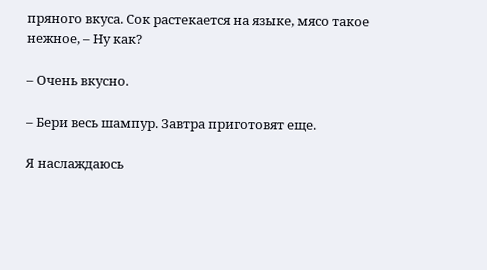пряного вкуса. Сок растекается на языке, мясо такое нежное, – Ну как?

– Очень вкусно.

– Бери весь шампур. Завтра приготовят еще.

Я наслаждаюсь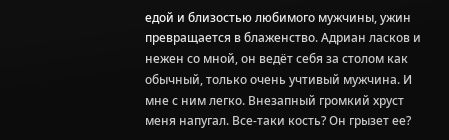едой и близостью любимого мужчины, ужин превращается в блаженство. Адриан ласков и нежен со мной, он ведёт себя за столом как обычный, только очень учтивый мужчина. И мне с ним легко. Внезапный громкий хруст меня напугал. Все-таки кость? Он грызет ее?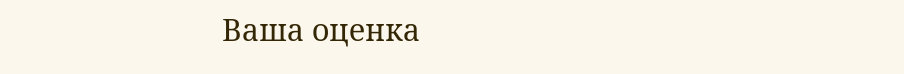Ваша оценка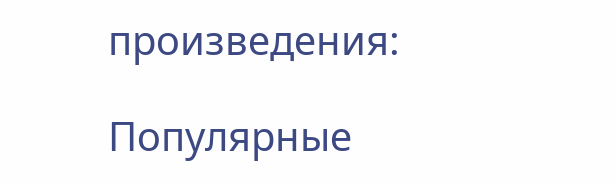произведения:

Популярные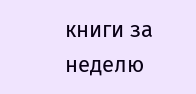книги за неделю